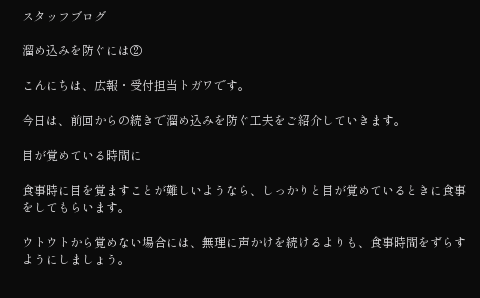スタッフブログ

溜め込みを防ぐには②

こんにちは、広報・受付担当トガワです。

今日は、前回からの続きで溜め込みを防ぐ工夫をご紹介していきます。

目が覚めている時間に

食事時に目を覚ますことが難しいようなら、しっかりと目が覚めているときに食事をしてもらいます。

ウトウトから覚めない場合には、無理に声かけを続けるよりも、食事時間をずらすようにしましょう。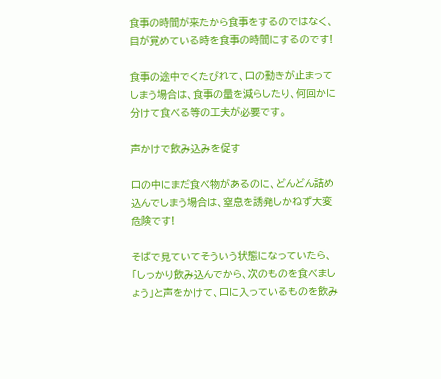食事の時間が来たから食事をするのではなく、目が覚めている時を食事の時間にするのです!

食事の途中でくたびれて、口の動きが止まってしまう場合は、食事の量を減らしたり、何回かに分けて食べる等の工夫が必要です。

声かけで飲み込みを促す

口の中にまだ食べ物があるのに、どんどん詰め込んでしまう場合は、窒息を誘発しかねず大変危険です!

そばで見ていてそういう状態になっていたら、「しっかり飲み込んでから、次のものを食べましょう」と声をかけて、口に入っているものを飲み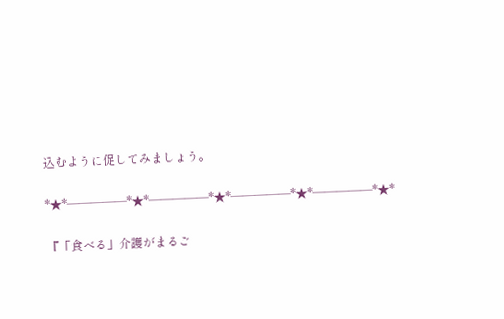込むように促してみましょう。

*★*―――――*★*―――――*★*―――――*★*―――――*★*

『「食べる」介護がまるご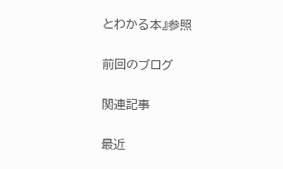とわかる本』参照

前回のブログ

関連記事

最近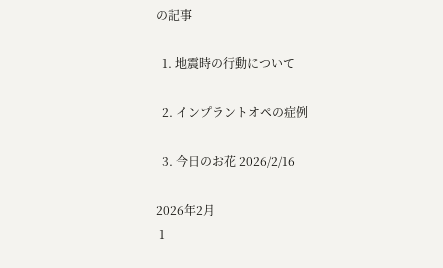の記事

  1. 地震時の行動について

  2. インプラントオペの症例

  3. 今日のお花 2026/2/16

2026年2月
 1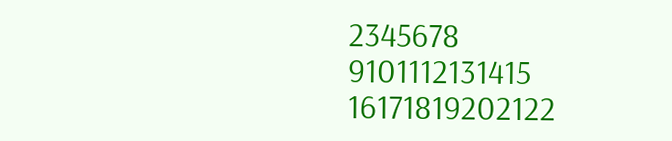2345678
9101112131415
16171819202122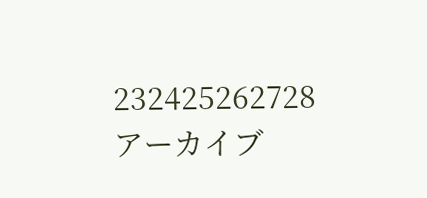232425262728
アーカイブ